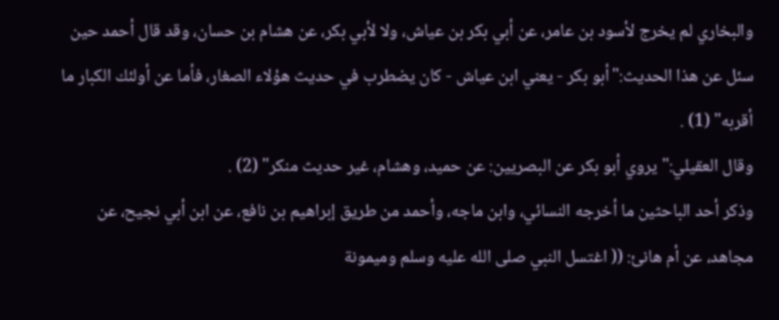والبخاري لم يخرج لأسود بن عامر، عن أبي بكر بن عياش، ولا لأبي بكر، عن هشام بن حسان، وقد قال أحمد حين سئل عن هذا الحديث:"أبو بكر - يعني ابن عياش - كان يضطرب في حديث هؤلاء الصغار، فأما عن أولئك الكبار ما أقربه" (1) .
وقال العقيلي:"يروي أبو بكر عن البصريين: عن حميد، وهشام، غير حديث منكر" (2) .
وذكر أحد الباحثين ما أخرجه النسائي، وابن ماجه، وأحمد من طريق إبراهيم بن نافع، عن ابن أبي نجيح، عن مجاهد، عن أم هانئ: (( اغتسل النبي صلى الله عليه وسلم وميمونة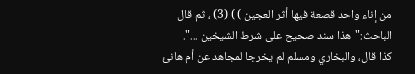من إناء واحد قصعة فيها أثر العجين ) ) (3) ، ثم قال الباحث:"هذا سند صحيح على شرط الشيخين ...".
كذا قال، والبخاري ومسلم لم يخرجا لمجاهد عن أم هانئ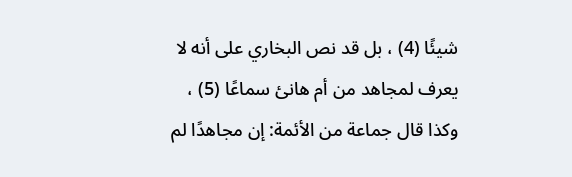شيئًا (4) ، بل قد نص البخاري على أنه لا يعرف لمجاهد من أم هانئ سماعًا (5) ، وكذا قال جماعة من الأئمة: إن مجاهدًا لم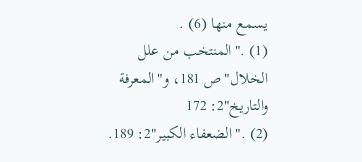يسمع منها (6) .
(1) ."المنتخب من علل الخلال"ص 181، و"المعرفة والتاريخ"2: 172
(2) ."الضعفاء الكبير"2: 189.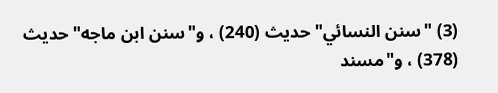(3) "سنن النسائي"حديث (240) ، و"سنن ابن ماجه"حديث (378) ، و"مسند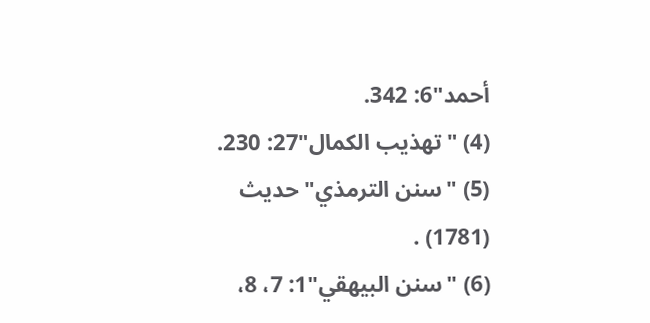أحمد"6: 342.
(4) "تهذيب الكمال"27: 230.
(5) "سنن الترمذي"حديث (1781) .
(6) "سنن البيهقي"1: 7، 8،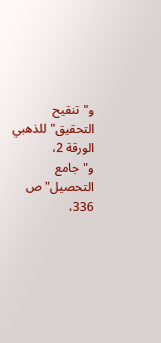و"تنقيح التحقيق"للذهبي الورقة 2، و"جامع التحصيل"ص 336،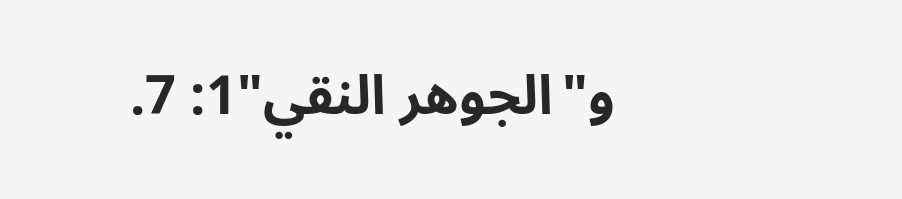و"الجوهر النقي"1: 7.